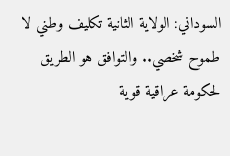السوداني: الولاية الثانية تكليف وطني لا طموح شخصي.. والتوافق هو الطريق لحكومة عراقية قوية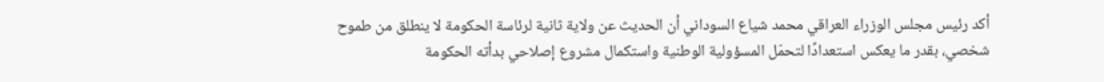أكد رئيس مجلس الوزراء العراقي محمد شياع السوداني أن الحديث عن ولاية ثانية لرئاسة الحكومة لا ينطلق من طموح شخصي، بقدر ما يعكس استعدادًا لتحمّل المسؤولية الوطنية واستكمال مشروع إصلاحي بدأته الحكومة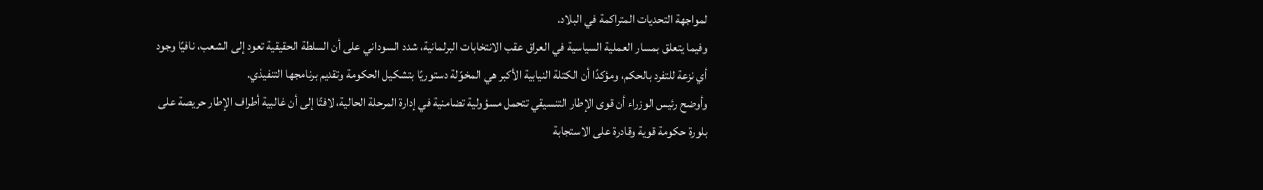لمواجهة التحديات المتراكمة في البلاد.
وفيما يتعلق بمسار العملية السياسية في العراق عقب الانتخابات البرلمانية، شدد السوداني على أن السلطة الحقيقية تعود إلى الشعب، نافيًا وجود أي نزعة للتفرد بالحكم، ومؤكدًا أن الكتلة النيابية الأكبر هي المخوّلة دستوريًا بتشكيل الحكومة وتقديم برنامجها التنفيذي.
وأوضح رئيس الوزراء أن قوى الإطار التنسيقي تتحمل مسؤولية تضامنية في إدارة المرحلة الحالية، لافتًا إلى أن غالبية أطراف الإطار حريصة على بلورة حكومة قوية وقادرة على الاستجابة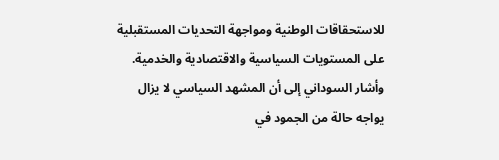للاستحقاقات الوطنية ومواجهة التحديات المستقبلية على المستويات السياسية والاقتصادية والخدمية.
وأشار السوداني إلى أن المشهد السياسي لا يزال يواجه حالة من الجمود في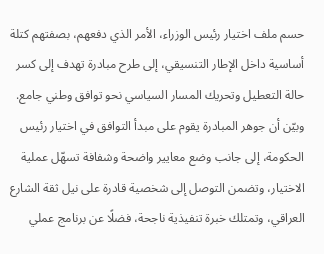حسم ملف اختيار رئيس الوزراء، الأمر الذي دفعهم، بصفتهم كتلة أساسية داخل الإطار التنسيقي، إلى طرح مبادرة تهدف إلى كسر حالة التعطيل وتحريك المسار السياسي نحو توافق وطني جامع.
وبيّن أن جوهر المبادرة يقوم على مبدأ التوافق في اختيار رئيس الحكومة، إلى جانب وضع معايير واضحة وشفافة تسهّل عملية الاختيار، وتضمن التوصل إلى شخصية قادرة على نيل ثقة الشارع العراقي، وتمتلك خبرة تنفيذية ناجحة، فضلًا عن برنامج عملي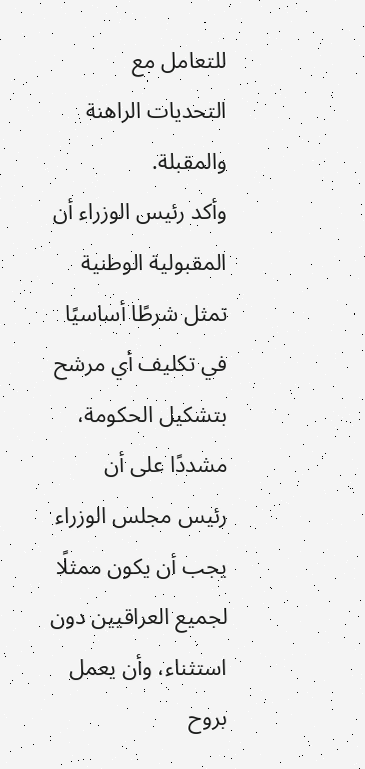للتعامل مع التحديات الراهنة والمقبلة.
وأكد رئيس الوزراء أن المقبولية الوطنية تمثل شرطًا أساسيًا في تكليف أي مرشح بتشكيل الحكومة، مشددًا على أن رئيس مجلس الوزراء يجب أن يكون ممثلًا لجميع العراقيين دون استثناء، وأن يعمل بروح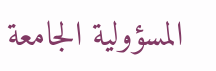المسؤولية الجامعة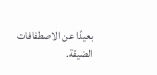بعيدًا عن الاصطفافات الضيقة.